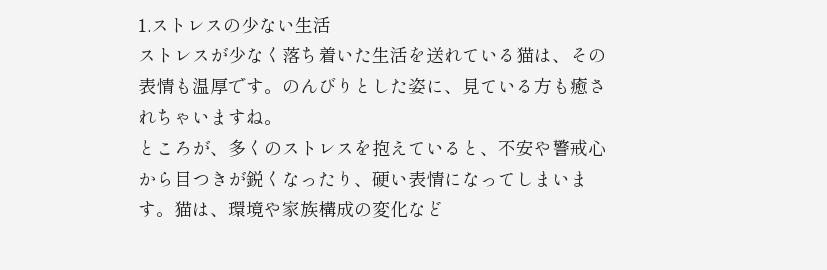1.ストレスの少ない生活
ストレスが少なく落ち着いた生活を送れている猫は、その表情も温厚です。のんびりとした姿に、見ている方も癒されちゃいますね。
ところが、多くのストレスを抱えていると、不安や警戒心から目つきが鋭くなったり、硬い表情になってしまいます。猫は、環境や家族構成の変化など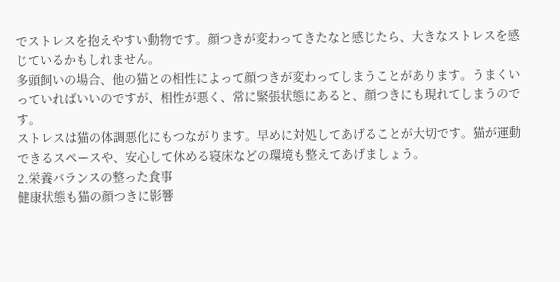でストレスを抱えやすい動物です。顔つきが変わってきたなと感じたら、大きなストレスを感じているかもしれません。
多頭飼いの場合、他の猫との相性によって顔つきが変わってしまうことがあります。うまくいっていればいいのですが、相性が悪く、常に緊張状態にあると、顔つきにも現れてしまうのです。
ストレスは猫の体調悪化にもつながります。早めに対処してあげることが大切です。猫が運動できるスペースや、安心して休める寝床などの環境も整えてあげましょう。
2.栄養バランスの整った食事
健康状態も猫の顔つきに影響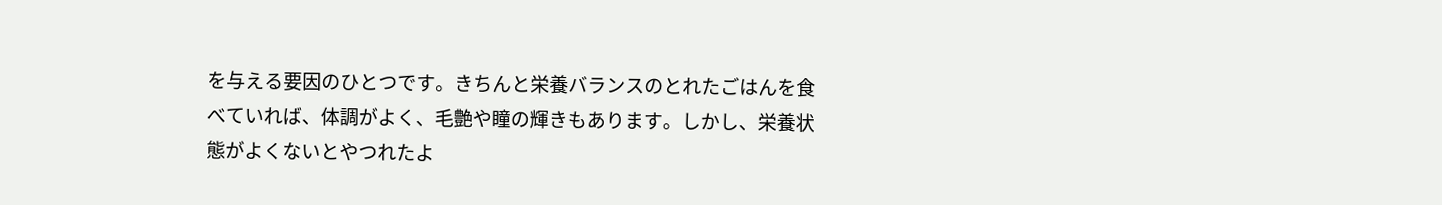を与える要因のひとつです。きちんと栄養バランスのとれたごはんを食べていれば、体調がよく、毛艶や瞳の輝きもあります。しかし、栄養状態がよくないとやつれたよ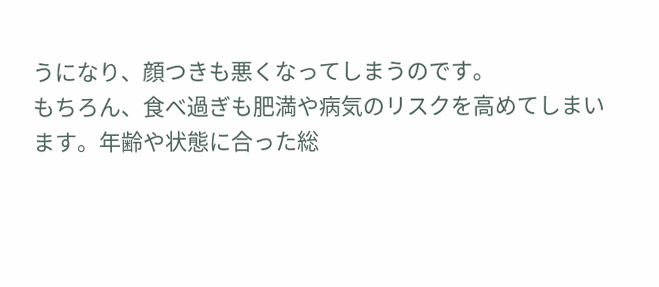うになり、顔つきも悪くなってしまうのです。
もちろん、食べ過ぎも肥満や病気のリスクを高めてしまいます。年齢や状態に合った総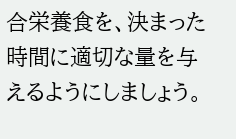合栄養食を、決まった時間に適切な量を与えるようにしましょう。